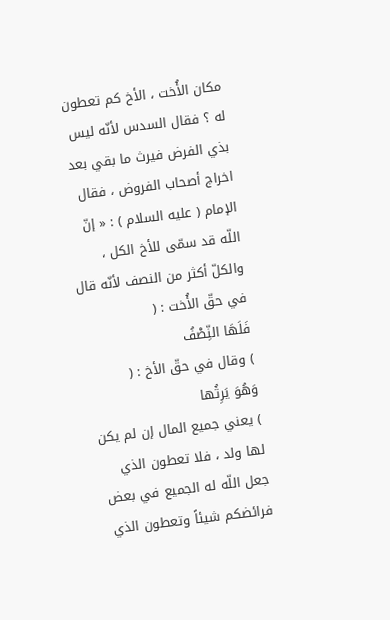مكان الأُخت ، الأخ كم تعطون له ؟ فقال السدس لأنّه ليس بذي الفرض فيرث ما بقي بعد اخراج أصحاب الفروض ، فقال الإمام ( عليه السلام ) : « إنّ اللّه قد سمّى للأخ الكل ، والكلّ أكثر من النصف لأنّه قال في حقّ الأُخت : (
فَلَهَا النِّصْفُ
) وقال في حقّ الأخ : (
وَهُوَ يَرِثُها
) يعني جميع المال إن لم يكن لها ولد ، فلا تعطون الذي جعل اللّه له الجميع في بعض فرائضكم شيئاً وتعطون الذي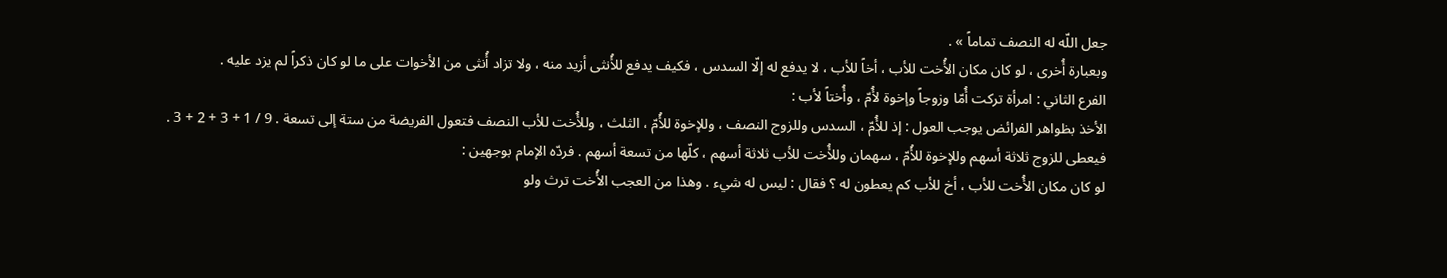جعل اللّه له النصف تماماً » .
وبعبارة أُخرى ، لو كان مكان الأُخت للأب ، أخاً للأب ، لا يدفع له إلّا السدس ، فكيف يدفع للأُنثى أزيد منه ، ولا تزاد أُنثى من الأخوات على ما لو كان ذكراً لم يزد عليه .
الفرع الثاني : امرأة تركت أُمّا وزوجاً وإخوة لأُمّ ، وأُختاً لأب :
الأخذ بظواهر الفرائض يوجب العول : إذ للأُمّ ، السدس وللزوج النصف ، وللإخوة للأُمّ ، الثلث ، وللأُخت للأب النصف فتعول الفريضة من ستة إلى تسعة . 9 / 1 + 3 + 2 + 3 .
فيعطى للزوج ثلاثة أسهم وللإخوة للأُمّ ، سهمان وللأُخت للأب ثلاثة أسهم ، كلّها من تسعة أسهم . فردّه الإمام بوجهين :
لو كان مكان الأُخت للأب ، أخ للأب كم يعطون له ؟ فقال : ليس له شيء . وهذا من العجب الأُخت ترث ولو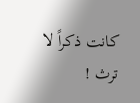كانت ذكراً لا ترث !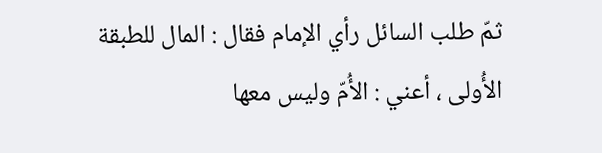ثمّ طلب السائل رأي الإمام فقال : المال للطبقة الأُولى ، أعني : الأُمّ وليس معها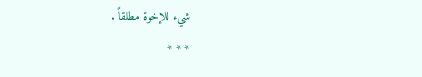شيء للإخوة مطلقاً .
* * *